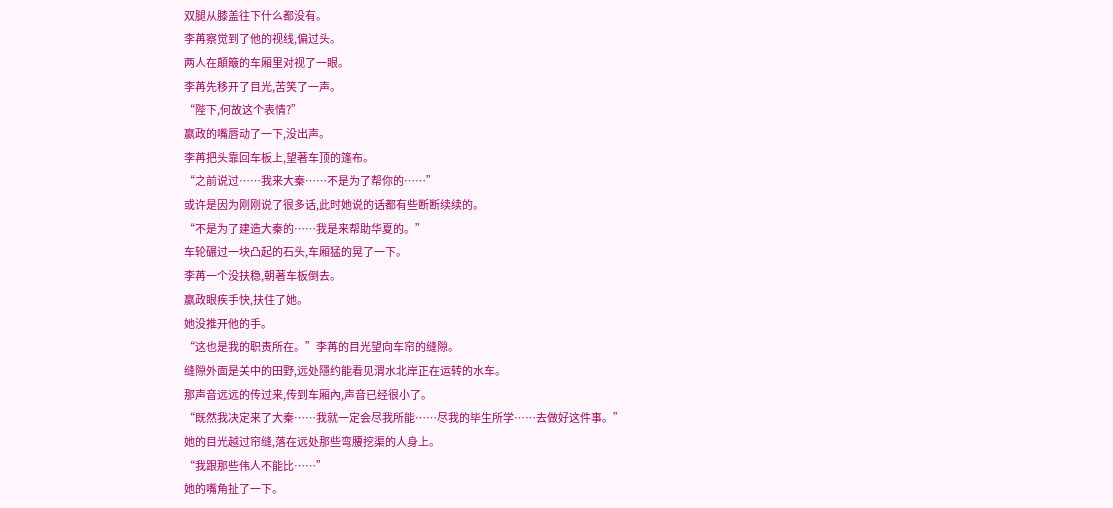双腿从膝盖往下什么都没有。
李苒察觉到了他的视线,偏过头。
两人在顛簸的车厢里对视了一眼。
李苒先移开了目光,苦笑了一声。
“陛下,何故这个表情?”
嬴政的嘴唇动了一下,没出声。
李苒把头靠回车板上,望著车顶的篷布。
“之前说过……我来大秦……不是为了帮你的……”
或许是因为刚刚说了很多话,此时她说的话都有些断断续续的。
“不是为了建造大秦的……我是来帮助华夏的。”
车轮碾过一块凸起的石头,车厢猛的晃了一下。
李苒一个没扶稳,朝著车板倒去。
嬴政眼疾手快,扶住了她。
她没推开他的手。
“这也是我的职责所在。”李苒的目光望向车帘的缝隙。
缝隙外面是关中的田野,远处隱约能看见渭水北岸正在运转的水车。
那声音远远的传过来,传到车厢內,声音已经很小了。
“既然我决定来了大秦……我就一定会尽我所能……尽我的毕生所学……去做好这件事。”
她的目光越过帘缝,落在远处那些弯腰挖渠的人身上。
“我跟那些伟人不能比……”
她的嘴角扯了一下。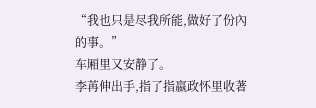“我也只是尽我所能,做好了份內的事。”
车厢里又安静了。
李苒伸出手,指了指嬴政怀里收著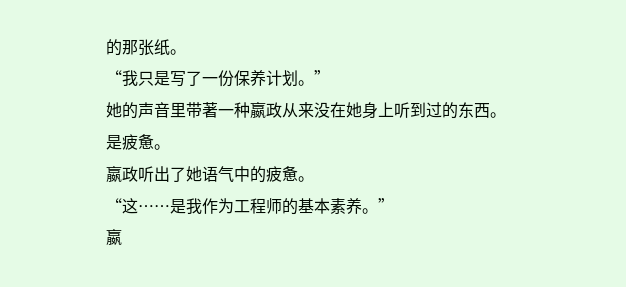的那张纸。
“我只是写了一份保养计划。”
她的声音里带著一种嬴政从来没在她身上听到过的东西。
是疲惫。
嬴政听出了她语气中的疲惫。
“这……是我作为工程师的基本素养。”
嬴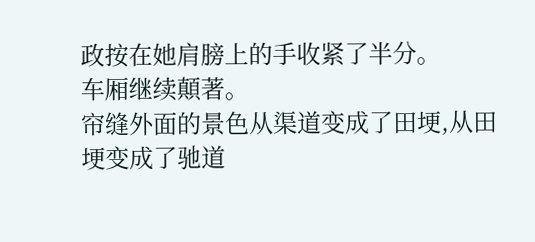政按在她肩膀上的手收紧了半分。
车厢继续顛著。
帘缝外面的景色从渠道变成了田埂,从田埂变成了驰道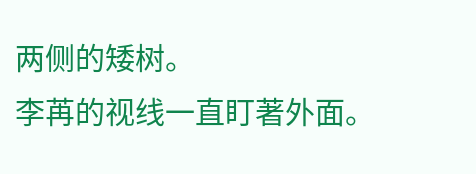两侧的矮树。
李苒的视线一直盯著外面。